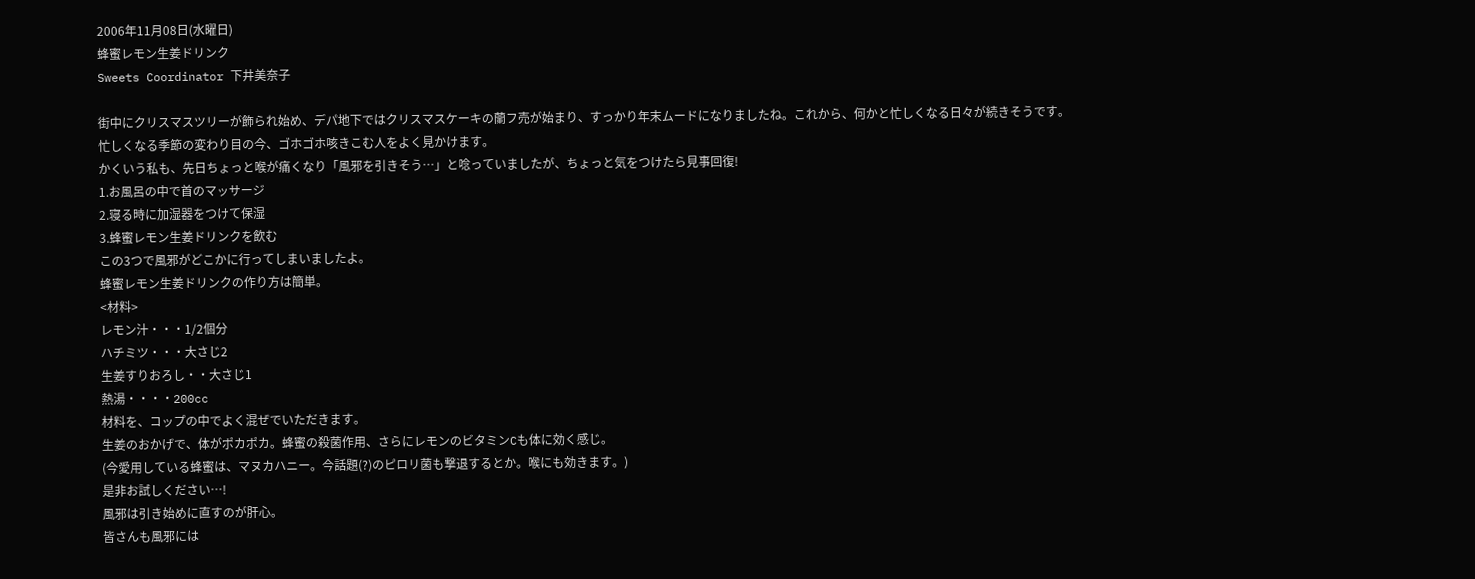2006年11月08日(水曜日)
蜂蜜レモン生姜ドリンク
Sweets Coordinator 下井美奈子

街中にクリスマスツリーが飾られ始め、デパ地下ではクリスマスケーキの蘭フ売が始まり、すっかり年末ムードになりましたね。これから、何かと忙しくなる日々が続きそうです。
忙しくなる季節の変わり目の今、ゴホゴホ咳きこむ人をよく見かけます。
かくいう私も、先日ちょっと喉が痛くなり「風邪を引きそう…」と唸っていましたが、ちょっと気をつけたら見事回復!
1.お風呂の中で首のマッサージ
2.寝る時に加湿器をつけて保湿
3.蜂蜜レモン生姜ドリンクを飲む
この3つで風邪がどこかに行ってしまいましたよ。
蜂蜜レモン生姜ドリンクの作り方は簡単。
<材料>
レモン汁・・・1/2個分
ハチミツ・・・大さじ2
生姜すりおろし・・大さじ1
熱湯・・・・200cc
材料を、コップの中でよく混ぜでいただきます。
生姜のおかげで、体がポカポカ。蜂蜜の殺菌作用、さらにレモンのビタミンCも体に効く感じ。
(今愛用している蜂蜜は、マヌカハニー。今話題(?)のピロリ菌も撃退するとか。喉にも効きます。)
是非お試しください…!
風邪は引き始めに直すのが肝心。
皆さんも風邪には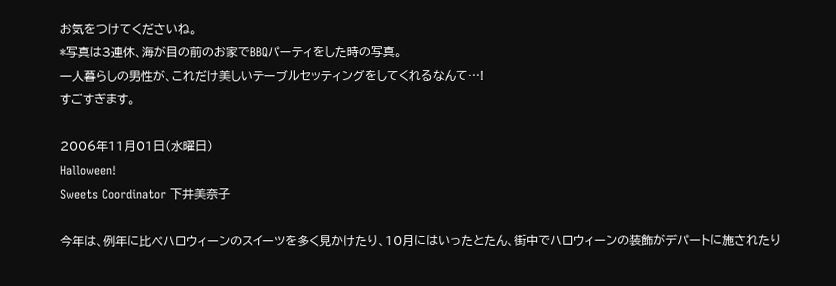お気をつけてくださいね。
*写真は3連休、海が目の前のお家でBBQパーティをした時の写真。
一人暮らしの男性が、これだけ美しいテーブルセッティングをしてくれるなんて…!
すごすぎます。

2006年11月01日(水曜日)
Halloween!
Sweets Coordinator 下井美奈子

今年は、例年に比べハロウィーンのスイーツを多く見かけたり、10月にはいったとたん、街中でハロウィーンの装飾がデパートに施されたり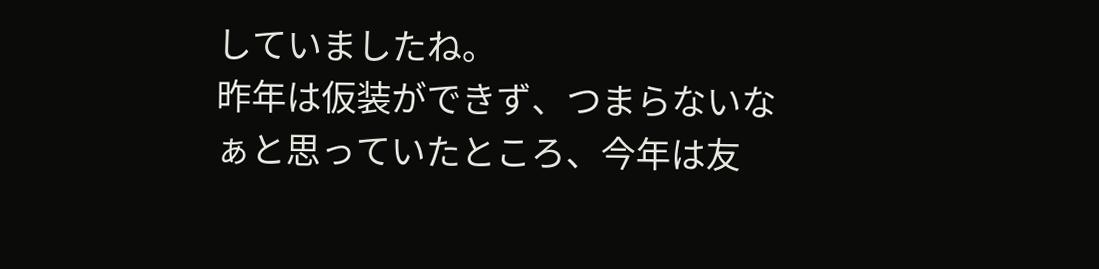していましたね。
昨年は仮装ができず、つまらないなぁと思っていたところ、今年は友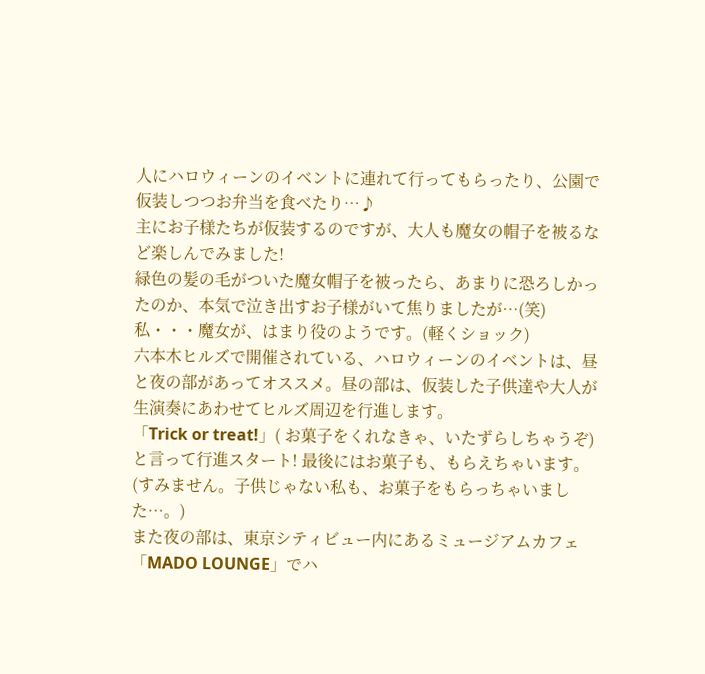人にハロウィーンのイベントに連れて行ってもらったり、公園で仮装しつつお弁当を食べたり…♪
主にお子様たちが仮装するのですが、大人も魔女の帽子を被るなど楽しんでみました!
緑色の髪の毛がついた魔女帽子を被ったら、あまりに恐ろしかったのか、本気で泣き出すお子様がいて焦りましたが…(笑)
私・・・魔女が、はまり役のようです。(軽くショック)
六本木ヒルズで開催されている、ハロウィーンのイベントは、昼と夜の部があってオススメ。昼の部は、仮装した子供達や大人が生演奏にあわせてヒルズ周辺を行進します。
「Trick or treat!」( お菓子をくれなきゃ、いたずらしちゃうぞ)と言って行進スタート! 最後にはお菓子も、もらえちゃいます。(すみません。子供じゃない私も、お菓子をもらっちゃいました…。)
また夜の部は、東京シティビュー内にあるミュージアムカフェ「MADO LOUNGE」でハ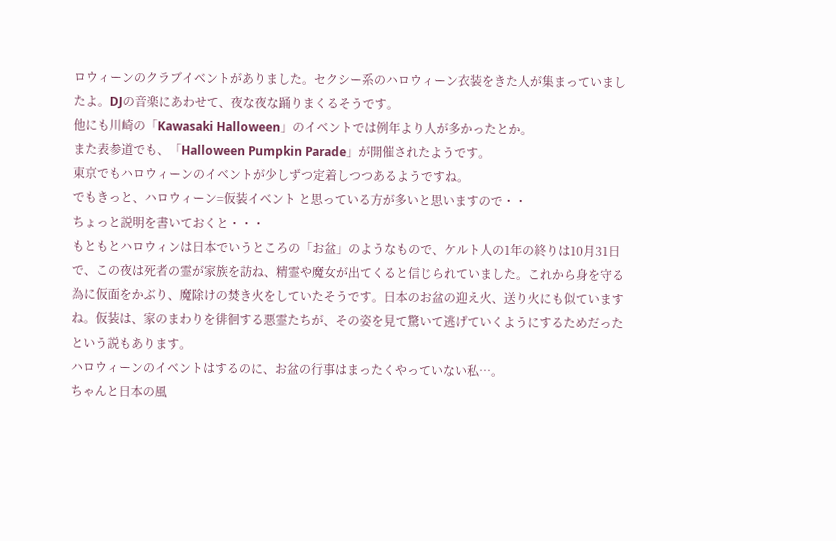ロウィーンのクラブイベントがありました。セクシー系のハロウィーン衣装をきた人が集まっていましたよ。DJの音楽にあわせて、夜な夜な踊りまくるそうです。
他にも川崎の「Kawasaki Halloween」のイベントでは例年より人が多かったとか。
また表参道でも、「Halloween Pumpkin Parade」が開催されたようです。
東京でもハロウィーンのイベントが少しずつ定着しつつあるようですね。
でもきっと、ハロウィーン=仮装イベント と思っている方が多いと思いますので・・
ちょっと説明を書いておくと・・・
もともとハロウィンは日本でいうところの「お盆」のようなもので、ケルト人の1年の終りは10月31日で、この夜は死者の霊が家族を訪ね、精霊や魔女が出てくると信じられていました。これから身を守る為に仮面をかぶり、魔除けの焚き火をしていたそうです。日本のお盆の迎え火、送り火にも似ていますね。仮装は、家のまわりを徘徊する悪霊たちが、その姿を見て驚いて逃げていくようにするためだったという説もあります。
ハロウィーンのイベントはするのに、お盆の行事はまったくやっていない私…。
ちゃんと日本の風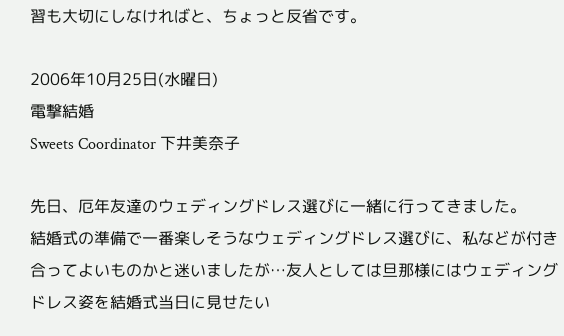習も大切にしなければと、ちょっと反省です。

2006年10月25日(水曜日)
電撃結婚
Sweets Coordinator 下井美奈子

先日、厄年友達のウェディングドレス選びに一緒に行ってきました。
結婚式の準備で一番楽しそうなウェディングドレス選びに、私などが付き合ってよいものかと迷いましたが…友人としては旦那様にはウェディングドレス姿を結婚式当日に見せたい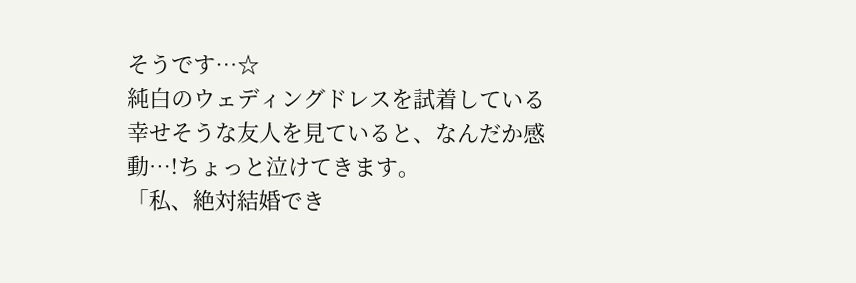そうです…☆
純白のウェディングドレスを試着している幸せそうな友人を見ていると、なんだか感動…!ちょっと泣けてきます。
「私、絶対結婚でき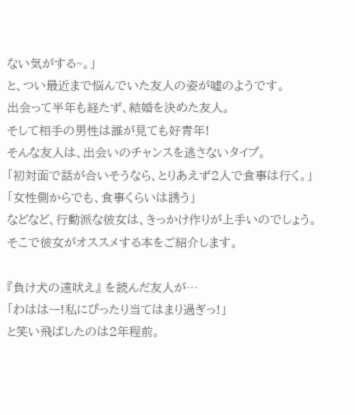ない気がする~。」
と、つい最近まで悩んでいた友人の姿が嘘のようです。
出会って半年も経たず、結婚を決めた友人。
そして相手の男性は誰が見ても好青年!
そんな友人は、出会いのチャンスを逃さないタイプ。
「初対面で話が合いそうなら、とりあえず2人で食事は行く。」
「女性側からでも、食事くらいは誘う」
などなど、行動派な彼女は、きっかけ作りが上手いのでしょう。
そこで彼女がオススメする本をご紹介します。

『負け犬の遠吠え』 を読んだ友人が…
「わははー!私にぴったり当てはまり過ぎっ!」
と笑い飛ばしたのは2年程前。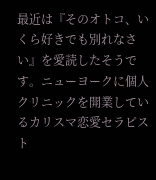最近は『そのオトコ、いくら好きでも別れなさい』を愛読したそうです。ニューヨークに個人クリニックを開業しているカリスマ恋愛セラピスト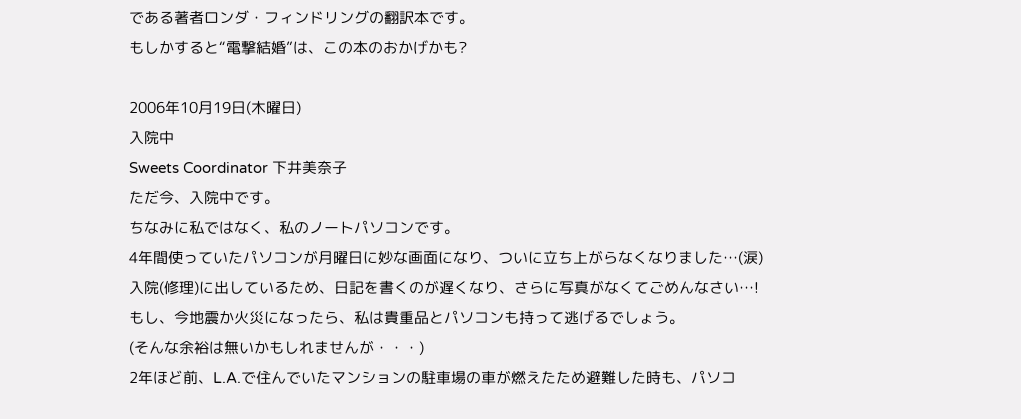である著者ロンダ・フィンドリングの翻訳本です。
もしかすると“電撃結婚”は、この本のおかげかも?

2006年10月19日(木曜日)
入院中
Sweets Coordinator 下井美奈子
ただ今、入院中です。
ちなみに私ではなく、私のノートパソコンです。
4年間使っていたパソコンが月曜日に妙な画面になり、ついに立ち上がらなくなりました…(涙)
入院(修理)に出しているため、日記を書くのが遅くなり、さらに写真がなくてごめんなさい…!
もし、今地震か火災になったら、私は貴重品とパソコンも持って逃げるでしょう。
(そんな余裕は無いかもしれませんが・・・)
2年ほど前、L.A.で住んでいたマンションの駐車場の車が燃えたため避難した時も、パソコ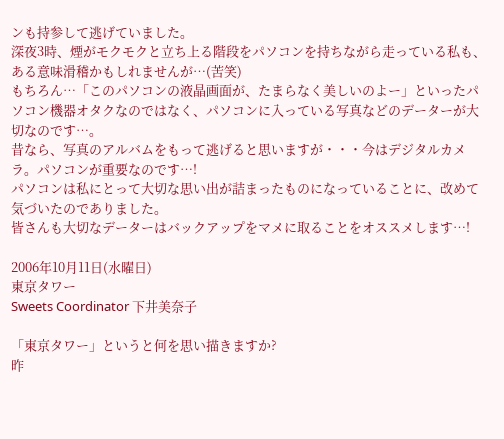ンも持参して逃げていました。
深夜3時、煙がモクモクと立ち上る階段をパソコンを持ちながら走っている私も、ある意味滑稽かもしれませんが…(苦笑)
もちろん…「このパソコンの液晶画面が、たまらなく美しいのよー」といったパソコン機器オタクなのではなく、パソコンに入っている写真などのデーターが大切なのです…。
昔なら、写真のアルバムをもって逃げると思いますが・・・今はデジタルカメラ。パソコンが重要なのです…!
パソコンは私にとって大切な思い出が詰まったものになっていることに、改めて気づいたのでありました。
皆さんも大切なデーターはバックアップをマメに取ることをオススメします…!

2006年10月11日(水曜日)
東京タワー
Sweets Coordinator 下井美奈子

「東京タワー」というと何を思い描きますか?
昨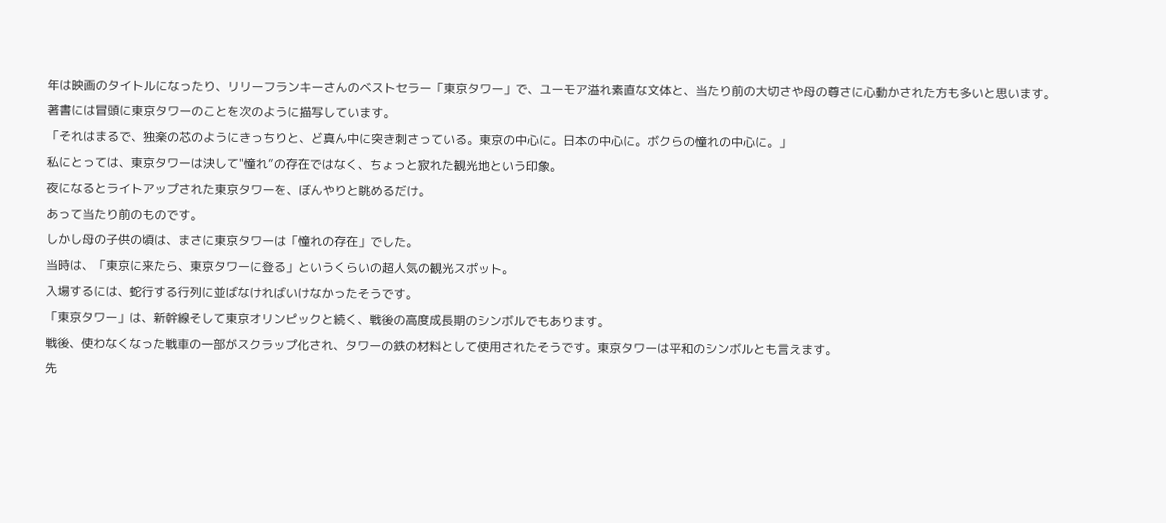年は映画のタイトルになったり、リリーフランキーさんのベストセラー「東京タワー」で、ユーモア溢れ素直な文体と、当たり前の大切さや母の尊さに心動かされた方も多いと思います。
著書には冒頭に東京タワーのことを次のように描写しています。
「それはまるで、独楽の芯のようにきっちりと、ど真ん中に突き刺さっている。東京の中心に。日本の中心に。ボクらの憧れの中心に。」
私にとっては、東京タワーは決して"憧れ”の存在ではなく、ちょっと寂れた観光地という印象。
夜になるとライトアップされた東京タワーを、ぼんやりと眺めるだけ。
あって当たり前のものです。
しかし母の子供の頃は、まさに東京タワーは「憧れの存在」でした。
当時は、「東京に来たら、東京タワーに登る」というくらいの超人気の観光スポット。
入場するには、蛇行する行列に並ばなければいけなかったそうです。
「東京タワー」は、新幹線そして東京オリンピックと続く、戦後の高度成長期のシンボルでもあります。
戦後、使わなくなった戦車の一部がスクラップ化され、タワーの鉄の材料として使用されたそうです。東京タワーは平和のシンボルとも言えます。
先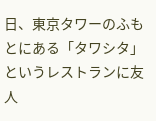日、東京タワーのふもとにある「タワシタ」というレストランに友人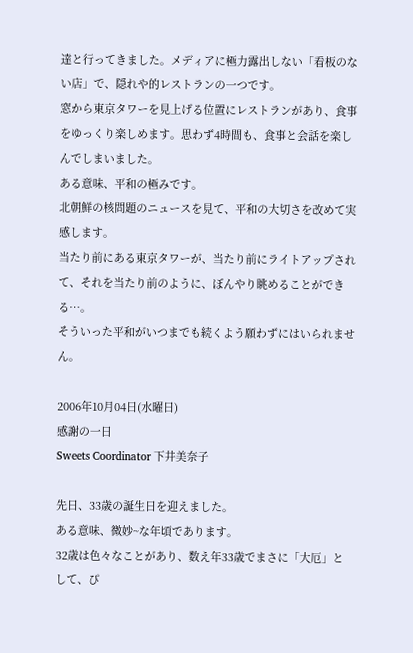達と行ってきました。メディアに極力露出しない「看板のない店」で、隠れや的レストランの一つです。
窓から東京タワーを見上げる位置にレストランがあり、食事をゆっくり楽しめます。思わず4時間も、食事と会話を楽しんでしまいました。
ある意味、平和の極みです。
北朝鮮の核問題のニュースを見て、平和の大切さを改めて実感します。
当たり前にある東京タワーが、当たり前にライトアップされて、それを当たり前のように、ぼんやり眺めることができる…。
そういった平和がいつまでも続くよう願わずにはいられません。

2006年10月04日(水曜日)
感謝の一日
Sweets Coordinator 下井美奈子

先日、33歳の誕生日を迎えました。
ある意味、微妙~な年頃であります。
32歳は色々なことがあり、数え年33歳でまさに「大厄」として、ぴ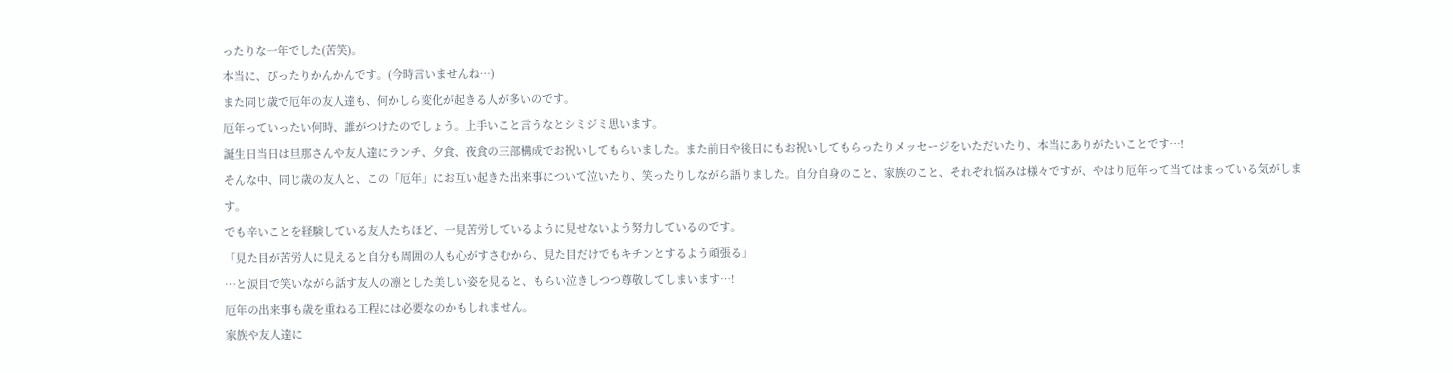ったりな一年でした(苦笑)。
本当に、ぴったりかんかんです。(今時言いませんね…)
また同じ歳で厄年の友人達も、何かしら変化が起きる人が多いのです。
厄年っていったい何時、誰がつけたのでしょう。上手いこと言うなとシミジミ思います。
誕生日当日は旦那さんや友人達にランチ、夕食、夜食の三部構成でお祝いしてもらいました。また前日や後日にもお祝いしてもらったりメッセージをいただいたり、本当にありがたいことです…!
そんな中、同じ歳の友人と、この「厄年」にお互い起きた出来事について泣いたり、笑ったりしながら語りました。自分自身のこと、家族のこと、それぞれ悩みは様々ですが、やはり厄年って当てはまっている気がします。
でも辛いことを経験している友人たちほど、一見苦労しているように見せないよう努力しているのです。
「見た目が苦労人に見えると自分も周囲の人も心がすさむから、見た目だけでもキチンとするよう頑張る」
…と涙目で笑いながら話す友人の凛とした美しい姿を見ると、もらい泣きしつつ尊敬してしまいます…!
厄年の出来事も歳を重ねる工程には必要なのかもしれません。
家族や友人達に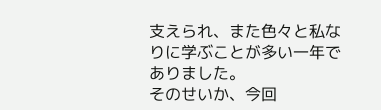支えられ、また色々と私なりに学ぶことが多い一年でありました。
そのせいか、今回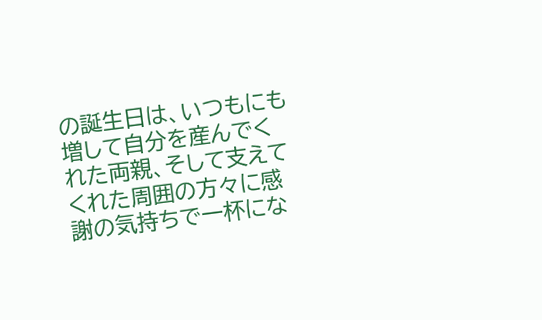の誕生日は、いつもにも増して自分を産んでくれた両親、そして支えてくれた周囲の方々に感謝の気持ちで一杯にな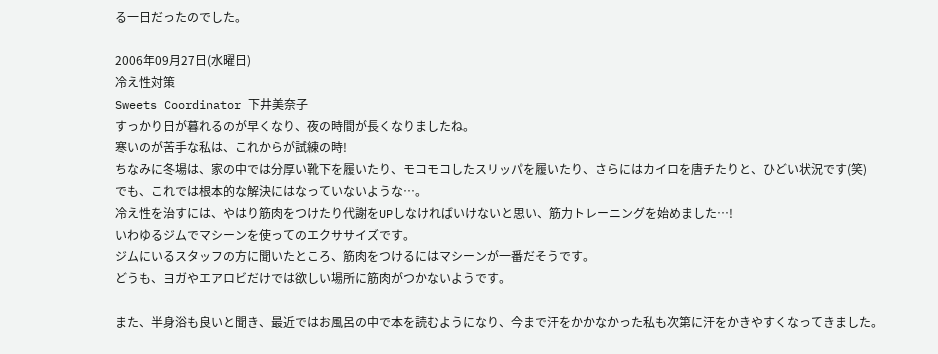る一日だったのでした。

2006年09月27日(水曜日)
冷え性対策
Sweets Coordinator 下井美奈子
すっかり日が暮れるのが早くなり、夜の時間が長くなりましたね。
寒いのが苦手な私は、これからが試練の時!
ちなみに冬場は、家の中では分厚い靴下を履いたり、モコモコしたスリッパを履いたり、さらにはカイロを唐チたりと、ひどい状況です(笑)
でも、これでは根本的な解決にはなっていないような…。
冷え性を治すには、やはり筋肉をつけたり代謝をUPしなければいけないと思い、筋力トレーニングを始めました…!
いわゆるジムでマシーンを使ってのエクササイズです。
ジムにいるスタッフの方に聞いたところ、筋肉をつけるにはマシーンが一番だそうです。
どうも、ヨガやエアロビだけでは欲しい場所に筋肉がつかないようです。

また、半身浴も良いと聞き、最近ではお風呂の中で本を読むようになり、今まで汗をかかなかった私も次第に汗をかきやすくなってきました。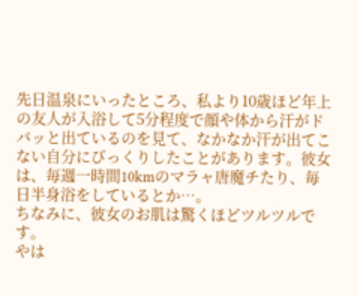先日温泉にいったところ、私より10歳ほど年上の友人が入浴して5分程度で顔や体から汗がドバッと出ているのを見て、なかなか汗が出てこない自分にびっくりしたことがあります。彼女は、毎週一時間10kmのマラャ唐魔チたり、毎日半身浴をしているとか…。
ちなみに、彼女のお肌は驚くほどツルツルです。
やは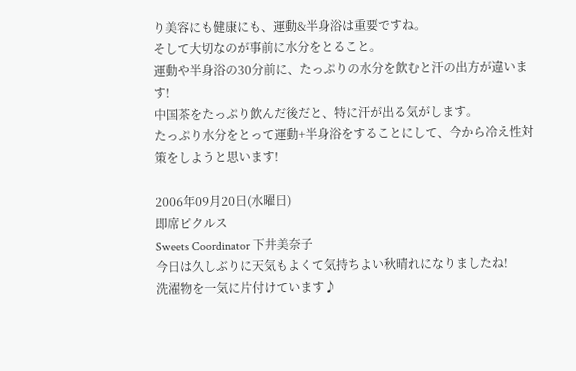り美容にも健康にも、運動&半身浴は重要ですね。
そして大切なのが事前に水分をとること。
運動や半身浴の30分前に、たっぷりの水分を飲むと汗の出方が違います!
中国茶をたっぷり飲んだ後だと、特に汗が出る気がします。
たっぷり水分をとって運動+半身浴をすることにして、今から冷え性対策をしようと思います!

2006年09月20日(水曜日)
即席ピクルス
Sweets Coordinator 下井美奈子
今日は久しぶりに天気もよくて気持ちよい秋晴れになりましたね!
洗濯物を一気に片付けています♪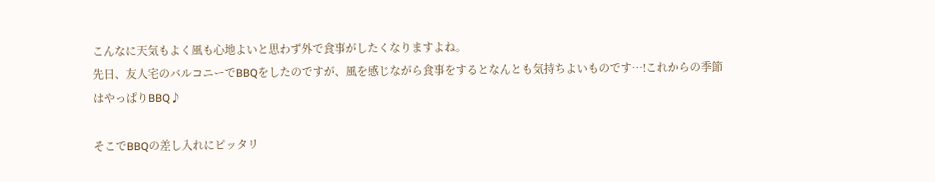こんなに天気もよく風も心地よいと思わず外で食事がしたくなりますよね。
先日、友人宅のバルコニーでBBQをしたのですが、風を感じながら食事をするとなんとも気持ちよいものです…!これからの季節はやっぱりBBQ♪

そこでBBQの差し入れにピッタリ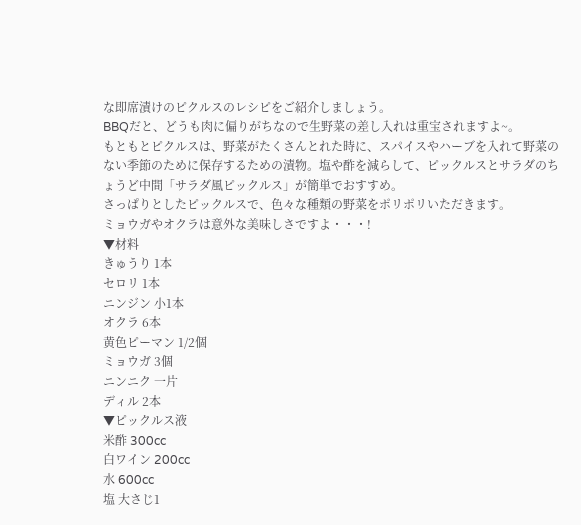な即席漬けのピクルスのレシピをご紹介しましょう。
BBQだと、どうも肉に偏りがちなので生野菜の差し入れは重宝されますよ~。
もともとピクルスは、野菜がたくさんとれた時に、スパイスやハーブを入れて野菜のない季節のために保存するための漬物。塩や酢を減らして、ピックルスとサラダのちょうど中間「サラダ風ピックルス」が簡単でおすすめ。
さっぱりとしたピックルスで、色々な種類の野菜をポリポリいただきます。
ミョウガやオクラは意外な美味しさですよ・・・!
▼材料
きゅうり 1本
セロリ 1本
ニンジン 小1本
オクラ 6本
黄色ピーマン 1/2個
ミョウガ 3個
ニンニク 一片
ディル 2本
▼ピックルス液
米酢 300cc
白ワイン 200cc
水 600cc
塩 大さじ1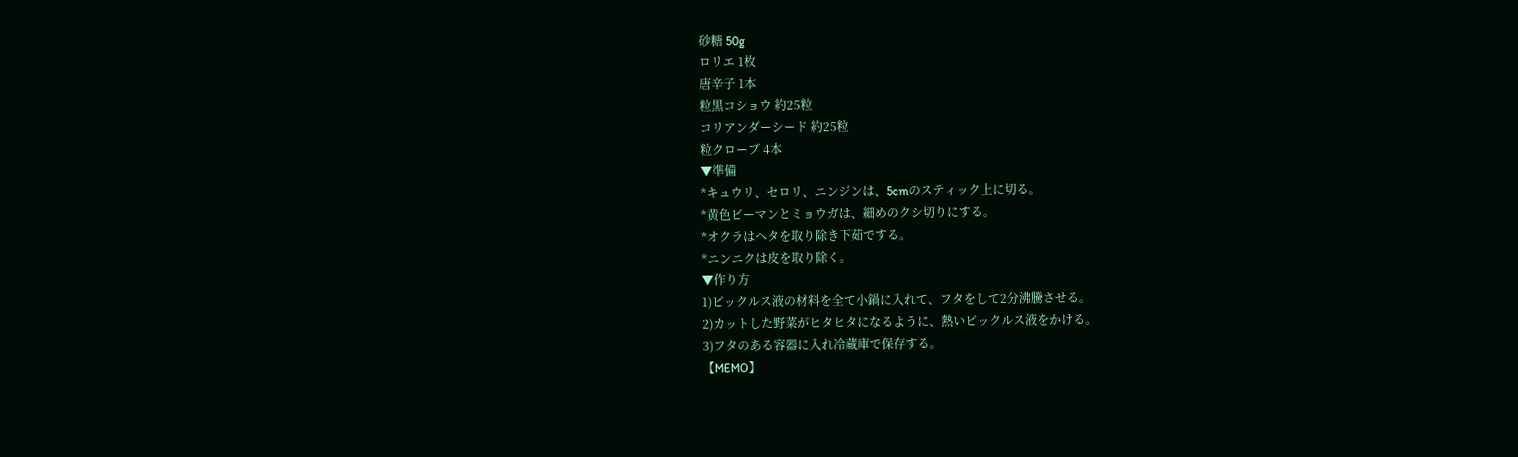砂糖 50g
ロリエ 1枚
唐辛子 1本
粒黒コショウ 約25粒
コリアンダーシード 約25粒
粒クローブ 4本
▼準備
*キュウリ、セロリ、ニンジンは、5cmのスティック上に切る。
*黄色ピーマンとミョウガは、細めのクシ切りにする。
*オクラはヘタを取り除き下茹でする。
*ニンニクは皮を取り除く。
▼作り方
1)ピックルス液の材料を全て小鍋に入れて、フタをして2分沸騰させる。
2)カットした野菜がヒタヒタになるように、熱いピックルス液をかける。
3)フタのある容器に入れ冷蔵庫で保存する。
【MEMO】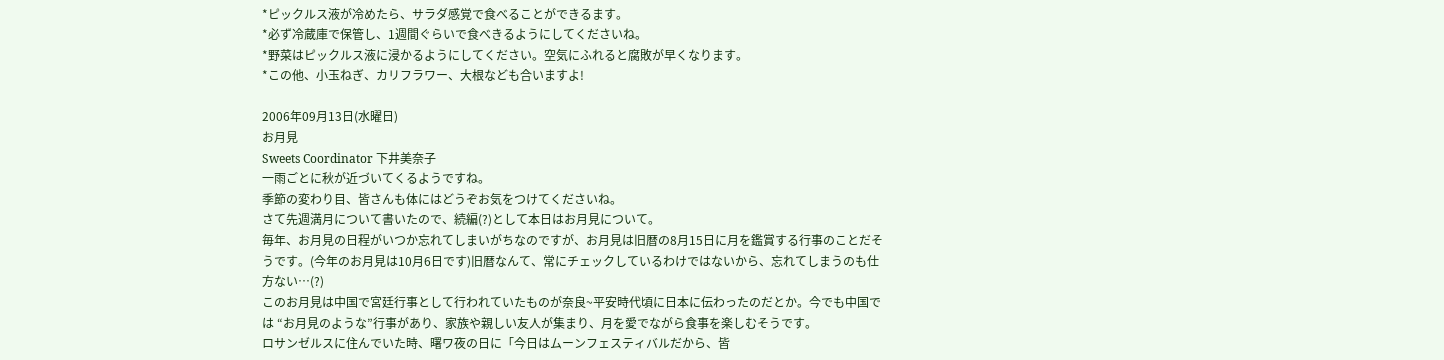*ピックルス液が冷めたら、サラダ感覚で食べることができるます。
*必ず冷蔵庫で保管し、1週間ぐらいで食べきるようにしてくださいね。
*野菜はピックルス液に浸かるようにしてください。空気にふれると腐敗が早くなります。
*この他、小玉ねぎ、カリフラワー、大根なども合いますよ!

2006年09月13日(水曜日)
お月見
Sweets Coordinator 下井美奈子
一雨ごとに秋が近づいてくるようですね。
季節の変わり目、皆さんも体にはどうぞお気をつけてくださいね。
さて先週満月について書いたので、続編(?)として本日はお月見について。
毎年、お月見の日程がいつか忘れてしまいがちなのですが、お月見は旧暦の8月15日に月を鑑賞する行事のことだそうです。(今年のお月見は10月6日です)旧暦なんて、常にチェックしているわけではないから、忘れてしまうのも仕方ない…(?)
このお月見は中国で宮廷行事として行われていたものが奈良~平安時代頃に日本に伝わったのだとか。今でも中国では “お月見のような”行事があり、家族や親しい友人が集まり、月を愛でながら食事を楽しむそうです。
ロサンゼルスに住んでいた時、曙ワ夜の日に「今日はムーンフェスティバルだから、皆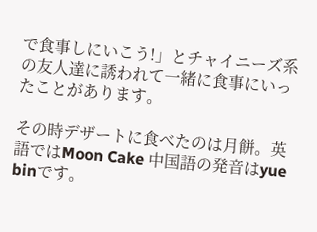で食事しにいこう!」とチャイニーズ系の友人達に誘われて一緒に食事にいったことがあります。

その時デザートに食べたのは月餅。英語ではMoon Cake 中国語の発音はyue binです。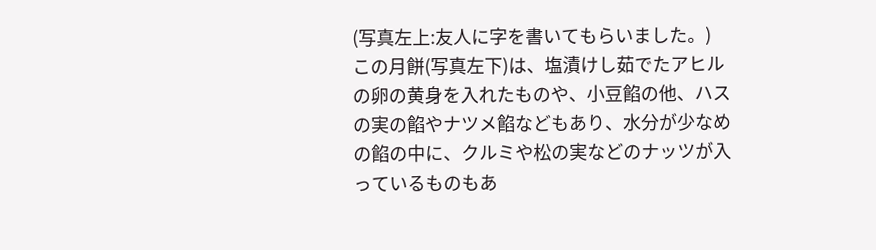(写真左上:友人に字を書いてもらいました。)
この月餅(写真左下)は、塩漬けし茹でたアヒルの卵の黄身を入れたものや、小豆餡の他、ハスの実の餡やナツメ餡などもあり、水分が少なめの餡の中に、クルミや松の実などのナッツが入っているものもあ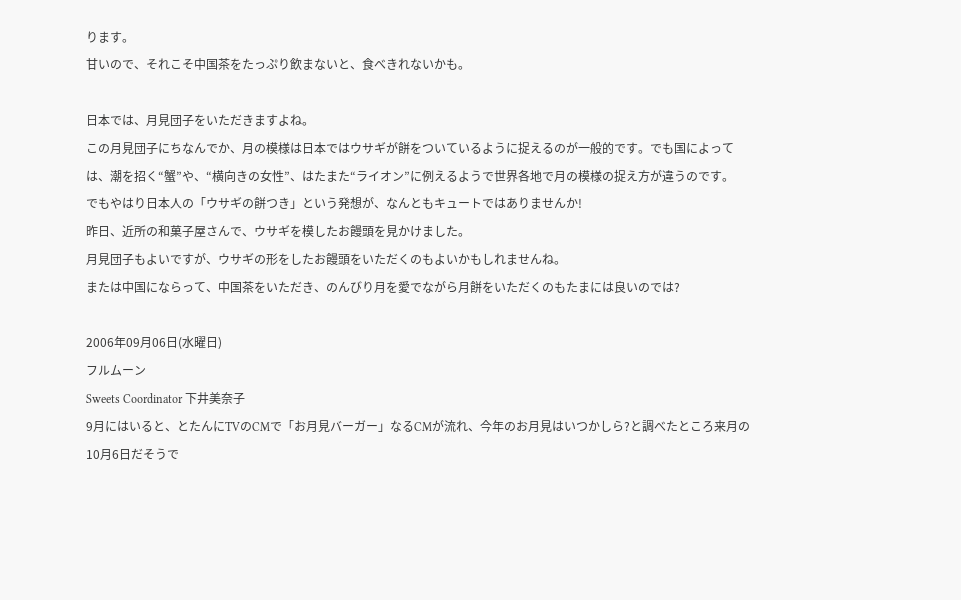ります。
甘いので、それこそ中国茶をたっぷり飲まないと、食べきれないかも。

日本では、月見団子をいただきますよね。
この月見団子にちなんでか、月の模様は日本ではウサギが餅をついているように捉えるのが一般的です。でも国によっては、潮を招く“蟹”や、“横向きの女性”、はたまた“ライオン”に例えるようで世界各地で月の模様の捉え方が違うのです。
でもやはり日本人の「ウサギの餅つき」という発想が、なんともキュートではありませんか!
昨日、近所の和菓子屋さんで、ウサギを模したお饅頭を見かけました。
月見団子もよいですが、ウサギの形をしたお饅頭をいただくのもよいかもしれませんね。
または中国にならって、中国茶をいただき、のんびり月を愛でながら月餅をいただくのもたまには良いのでは?

2006年09月06日(水曜日)
フルムーン
Sweets Coordinator 下井美奈子
9月にはいると、とたんにTVのCMで「お月見バーガー」なるCMが流れ、今年のお月見はいつかしら?と調べたところ来月の10月6日だそうで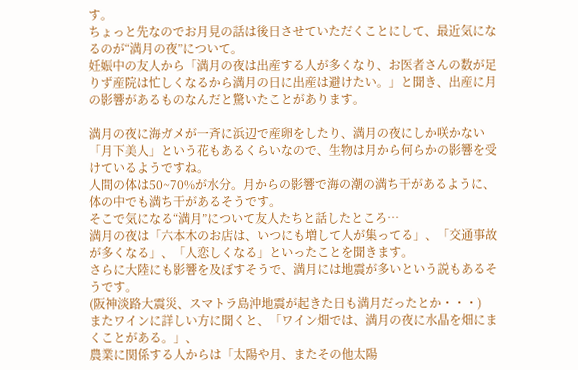す。
ちょっと先なのでお月見の話は後日させていただくことにして、最近気になるのが“満月の夜”について。
妊娠中の友人から「満月の夜は出産する人が多くなり、お医者さんの数が足りず産院は忙しくなるから満月の日に出産は避けたい。」と聞き、出産に月の影響があるものなんだと驚いたことがあります。

満月の夜に海ガメが一斉に浜辺で産卵をしたり、満月の夜にしか咲かない「月下美人」という花もあるくらいなので、生物は月から何らかの影響を受けているようですね。
人間の体は50~70%が水分。月からの影響で海の潮の満ち干があるように、体の中でも満ち干があるそうです。
そこで気になる“満月”について友人たちと話したところ…
満月の夜は「六本木のお店は、いつにも増して人が集ってる」、「交通事故が多くなる」、「人恋しくなる」といったことを聞きます。
さらに大陸にも影響を及ぼすそうで、満月には地震が多いという説もあるそうです。
(阪神淡路大震災、スマトラ島沖地震が起きた日も満月だったとか・・・)
またワインに詳しい方に聞くと、「ワイン畑では、満月の夜に水晶を畑にまくことがある。」、
農業に関係する人からは「太陽や月、またその他太陽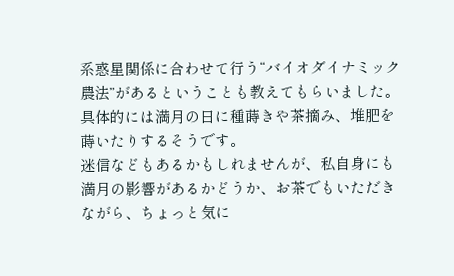系惑星関係に合わせて行う“バイオダイナミック農法”があるということも教えてもらいました。具体的には満月の日に種蒔きや茶摘み、堆肥を蒔いたりするそうです。
迷信などもあるかもしれませんが、私自身にも満月の影響があるかどうか、お茶でもいただきながら、ちょっと気に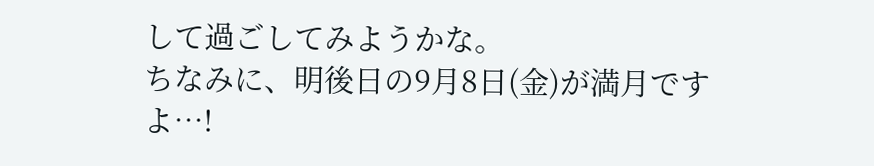して過ごしてみようかな。
ちなみに、明後日の9月8日(金)が満月ですよ…!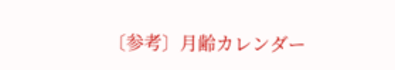〔参考〕月齢カレンダー